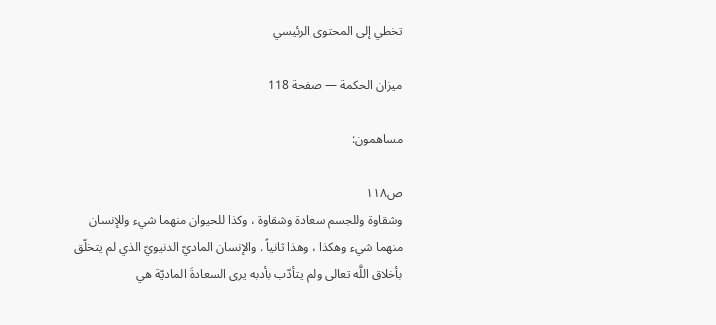تخطي إلى المحتوى الرئيسي

ميزان الحكمة — صفحة 118

مساهمون:

ص١١٨
وشقاوة وللجسم سعادة وشقاوة ، وكذا للحيوان منهما شيء وللإنسان منهما شيء وهكذا ، وهذا ثانياً . والإنسان الماديّ الدنيويّ الذي لم يتخلّق بأخلاق اللَّه تعالى ولم يتأدّب بأدبه يرى السعادةَ الماديّة هي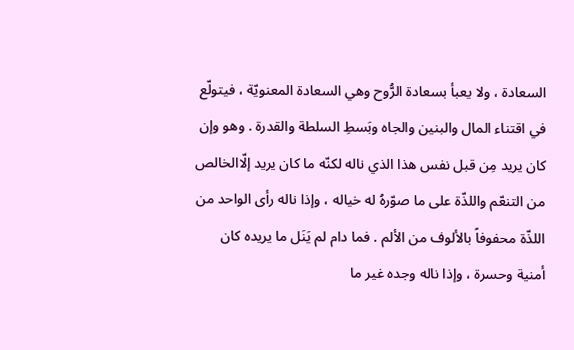السعادة ، ولا يعبأ بسعادة الرُّوح وهي السعادة المعنويّة ، فيتولّع في اقتناء المال والبنين والجاه وبَسطِ السلطة والقدرة . وهو وإن كان يريد مِن قبل نفس هذا الذي ناله لكنّه ما كان يريد إلّاالخالص من التنعّم واللذّة على ما صوّرهُ له خياله ، وإذا ناله رأى الواحد من اللذّة محفوفاً بالألوف من الألم . فما دام لم يَنَل ما يريده كان أمنية وحسرة ، وإذا ناله وجده غير ما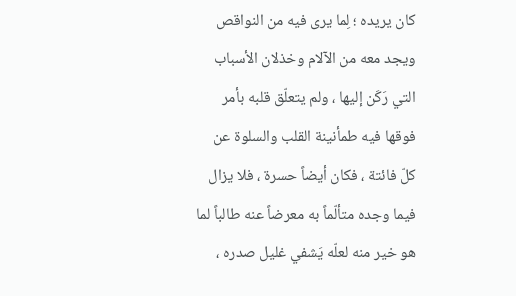كان يريده ؛ لِما يرى فيه من النواقص ويجد معه من الآلام وخذلان الأسباب التي رَكَن إليها ، ولم يتعلّق قلبه بأمر فوقها فيه طمأنينة القلب والسلوة عن كلّ فائتة ، فكان أيضاً حسرة ، فلا يزال فيما وجده متألّماً به معرضاً عنه طالباً لما هو خير منه لعلّه يَشفي غليل صدره ،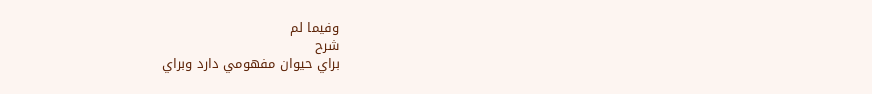وفيما لم
شرح
براي حيوان مفهومي دارد وبراي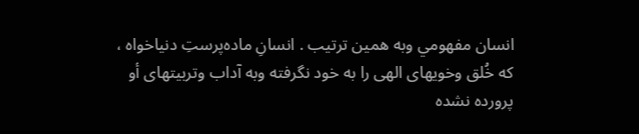انسان مفهومي وبه همين ترتيب . انسانِ ماده‌پرستِ دنياخواه ، كه خُلق وخويهاى الهى را به خود نگرفته وبه آداب وتربيتهاى أو پرورده نشده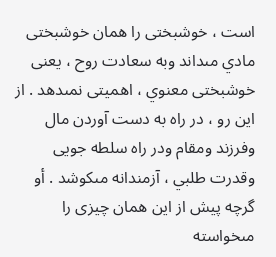است ، خوشبختى را همان خوشبختى مادي مىداند وبه سعادت روح ، يعنى خوشبختى معنوي ، اهميتى نمىدهد . از اين رو ، در راه به دست آوردن مال وفرزند ومقام ودر راه سلطه جويى وقدرت طلبي ، آزمندانه مىكوشد . أو گرچه پيش از اين همان چيزى را مىخواسته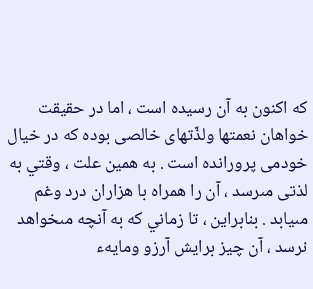كه اكنون به آن رسيده است ، اما در حقيقت خواهان نعمتها ولذّتهاى خالصى بوده كه در خيال خودمى پرورانده است . به همين علت ، وقتي به لذتى مىرسد ، آن را همراه با هزاران درد وغم مىيابد . بنابراين ، تا زماني كه به آنچه مىخواهد نرسد ، آن چيز برايش آرزو ومايهء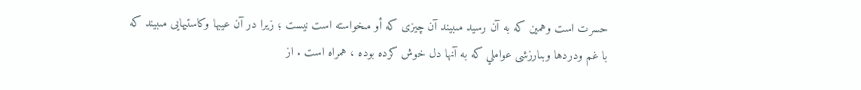حسرت است وهمين كه به آن رسيد مىبيند آن چيزى كه أو مىخواسته است نيست ؛ زيرا در آن عيبها وكاستيهايى مىبيند كه با غم ودردها وبىارزشى عواملي كه به آنها دل خوش كرده بوده ، همراه است . از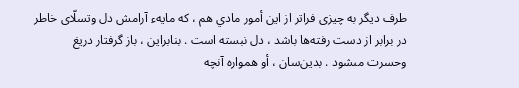طرف ديگر به چيزى فراتر از اين أمور مادي هم ، كه مايهء آرامش دل وتسلّاى خاطر در برابر از دست رفته‌ها باشد ، دل نبسته است . بنابراين ، باز گرفتار دريغ وحسرت مىشود . بدين‌سان ، أو همواره آنچه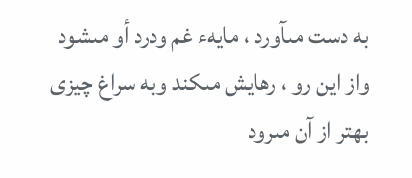به دست مىآورد ، مايهء غم ودرد أو مىشود واز اين رو ، رهايش مىكند وبه سراغ چيزى بهتر از آن مىرود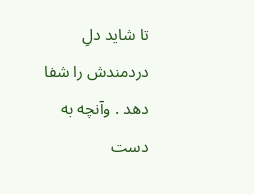تا شايد دلِ دردمندش را شفا دهد . وآنچه به دست